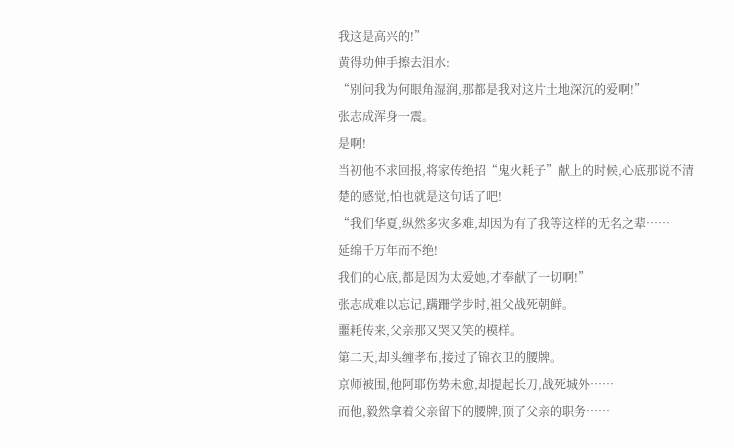我这是高兴的!”
黄得功伸手擦去泪水:
“别问我为何眼角湿润,那都是我对这片土地深沉的爱啊!”
张志成浑身一震。
是啊!
当初他不求回报,将家传绝招“鬼火耗子”献上的时候,心底那说不清楚的感觉,怕也就是这句话了吧!
“我们华夏,纵然多灾多难,却因为有了我等这样的无名之辈……
延绵千万年而不绝!
我们的心底,都是因为太爱她,才奉献了一切啊!”
张志成难以忘记,蹒跚学步时,祖父战死朝鲜。
噩耗传来,父亲那又哭又笑的模样。
第二天,却头缠孝布,接过了锦衣卫的腰牌。
京师被围,他阿耶伤势未愈,却提起长刀,战死城外……
而他,毅然拿着父亲留下的腰牌,顶了父亲的职务……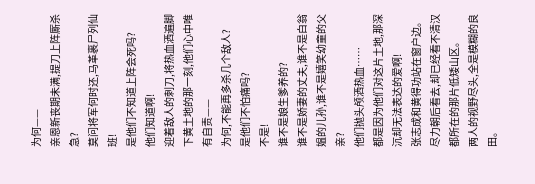为何——
亲恩新丧期未满,提刀上阵厮杀急?
莫问将军何时还,马革裹尸列仙班!
是他们不知道上阵会死吗?
他们知道啊!
迎着敌人的刺刀,将热血洒遍脚下黄土地的那一刻,他们心中唯有自责——
为何,不能再多杀几个敌人?
是他们不怕痛吗?
不是!
谁不是娘生爹养的?
谁不是娇妻的丈夫,谁不是白翁媪的儿孙,谁不是嬉笑幼童的父亲?
他们抛头颅洒热血……
都是因为他们对这片土地,那深沉却无法表达的爱啊!
张志成和黄得功站在窗户边。
尽力朝后看去,却已经看不清汉都所在的那片低矮山区。
两人的视野尽头,全是模糊的良田。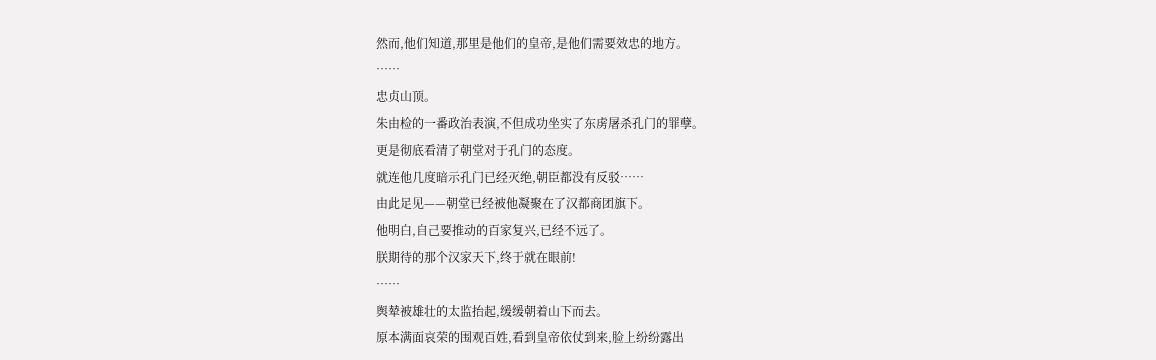然而,他们知道,那里是他们的皇帝,是他们需要效忠的地方。
……
忠贞山顶。
朱由检的一番政治表演,不但成功坐实了东虏屠杀孔门的罪孽。
更是彻底看清了朝堂对于孔门的态度。
就连他几度暗示孔门已经灭绝,朝臣都没有反驳……
由此足见——朝堂已经被他凝聚在了汉都商团旗下。
他明白,自己要推动的百家复兴,已经不远了。
朕期待的那个汉家天下,终于就在眼前!
……
舆辇被雄壮的太监抬起,缓缓朝着山下而去。
原本满面哀荣的围观百姓,看到皇帝依仗到来,脸上纷纷露出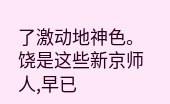了激动地神色。
饶是这些新京师人,早已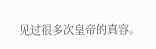见过很多次皇帝的真容。